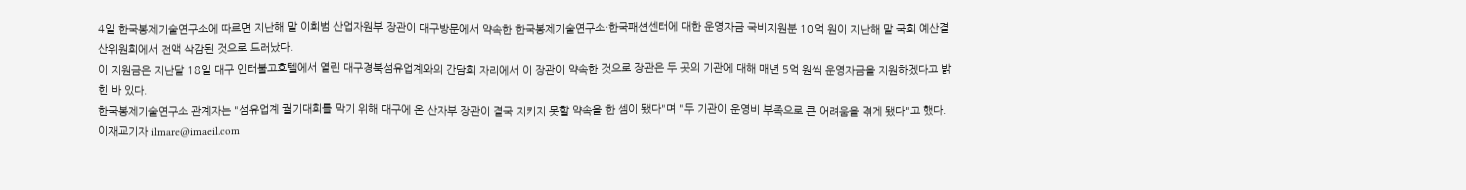4일 한국봉제기술연구소에 따르면 지난해 말 이희범 산업자원부 장관이 대구방문에서 약속한 한국봉제기술연구소·한국패션센터에 대한 운영자금 국비지원분 10억 원이 지난해 말 국회 예산결산위원회에서 전액 삭감된 것으로 드러났다.
이 지원금은 지난달 18일 대구 인터불고호텔에서 열린 대구경북섬유업계와의 간담회 자리에서 이 장관이 약속한 것으로 장관은 두 곳의 기관에 대해 매년 5억 원씩 운영자금을 지원하겠다고 밝힌 바 있다.
한국봉제기술연구소 관계자는 "섬유업계 궐기대회를 막기 위해 대구에 온 산자부 장관이 결국 지키지 못할 약속을 한 셈이 됐다"며 "두 기관이 운영비 부족으로 큰 어려움을 겪게 됐다"고 했다.
이재교기자 ilmare@imaeil.com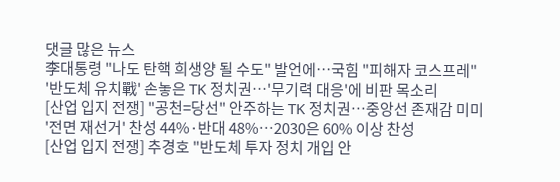댓글 많은 뉴스
李대통령 "나도 탄핵 희생양 될 수도" 발언에…국힘 "피해자 코스프레"
'반도체 유치戰' 손놓은 TK 정치권…'무기력 대응'에 비판 목소리
[산업 입지 전쟁] "공천=당선" 안주하는 TK 정치권…중앙선 존재감 미미
'전면 재선거' 찬성 44%·반대 48%…2030은 60% 이상 찬성
[산업 입지 전쟁] 추경호 "반도체 투자 정치 개입 안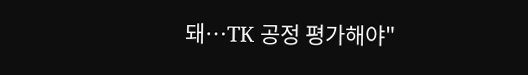돼…TK 공정 평가해야"